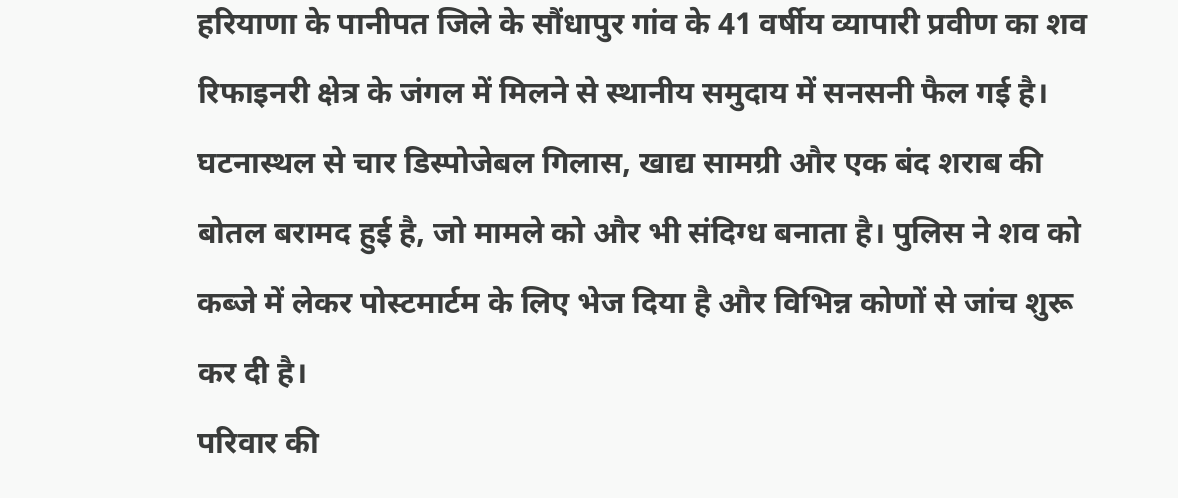हरियाणा के पानीपत जिले के सौंधापुर गांव के 41 वर्षीय व्यापारी प्रवीण का शव रिफाइनरी क्षेत्र के जंगल में मिलने से स्थानीय समुदाय में सनसनी फैल गई है। घटनास्थल से चार डिस्पोजेबल गिलास, खाद्य सामग्री और एक बंद शराब की बोतल बरामद हुई है, जो मामले को और भी संदिग्ध बनाता है। पुलिस ने शव को कब्जे में लेकर पोस्टमार्टम के लिए भेज दिया है और विभिन्न कोणों से जांच शुरू कर दी है।
परिवार की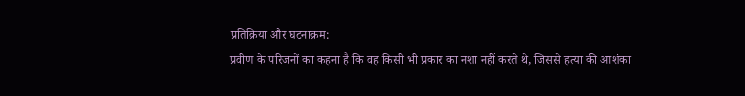प्रतिक्रिया और घटनाक्रम:
प्रवीण के परिजनों का कहना है कि वह किसी भी प्रकार का नशा नहीं करते थे, जिससे हत्या की आशंका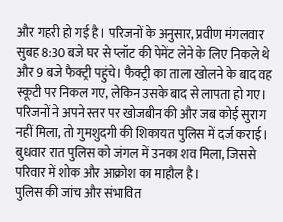और गहरी हो गई है। परिजनों के अनुसार, प्रवीण मंगलवार सुबह 8:30 बजे घर से प्लॉट की पेमेंट लेने के लिए निकले थे और 9 बजे फैक्ट्री पहुंचे। फैक्ट्री का ताला खोलने के बाद वह स्कूटी पर निकल गए, लेकिन उसके बाद से लापता हो गए। परिजनों ने अपने स्तर पर खोजबीन की और जब कोई सुराग नहीं मिला, तो गुमशुदगी की शिकायत पुलिस में दर्ज कराई। बुधवार रात पुलिस को जंगल में उनका शव मिला, जिससे परिवार में शोक और आक्रोश का माहौल है।
पुलिस की जांच और संभावित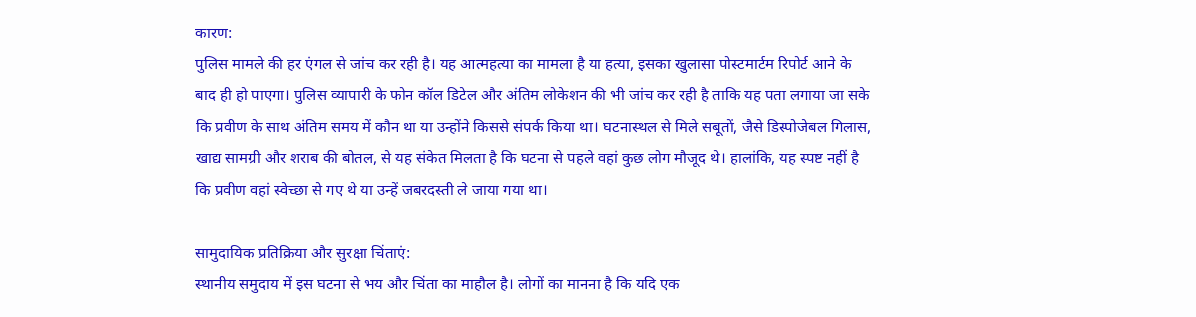कारण:
पुलिस मामले की हर एंगल से जांच कर रही है। यह आत्महत्या का मामला है या हत्या, इसका खुलासा पोस्टमार्टम रिपोर्ट आने के बाद ही हो पाएगा। पुलिस व्यापारी के फोन कॉल डिटेल और अंतिम लोकेशन की भी जांच कर रही है ताकि यह पता लगाया जा सके कि प्रवीण के साथ अंतिम समय में कौन था या उन्होंने किससे संपर्क किया था। घटनास्थल से मिले सबूतों, जैसे डिस्पोजेबल गिलास, खाद्य सामग्री और शराब की बोतल, से यह संकेत मिलता है कि घटना से पहले वहां कुछ लोग मौजूद थे। हालांकि, यह स्पष्ट नहीं है कि प्रवीण वहां स्वेच्छा से गए थे या उन्हें जबरदस्ती ले जाया गया था।

सामुदायिक प्रतिक्रिया और सुरक्षा चिंताएं:
स्थानीय समुदाय में इस घटना से भय और चिंता का माहौल है। लोगों का मानना है कि यदि एक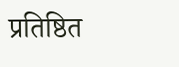प्रतिष्ठित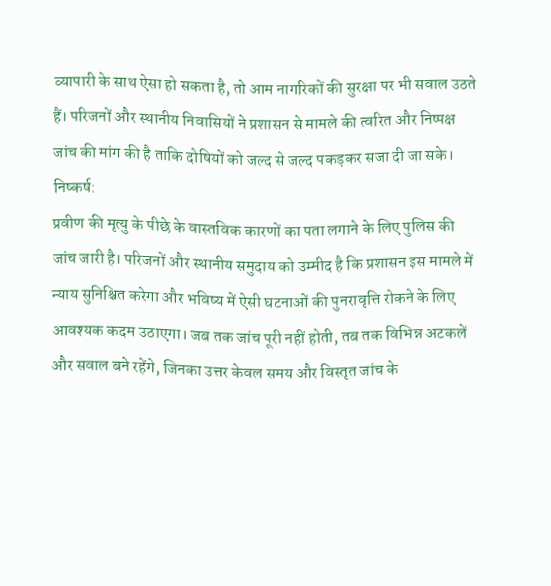व्यापारी के साथ ऐसा हो सकता है, तो आम नागरिकों की सुरक्षा पर भी सवाल उठते हैं। परिजनों और स्थानीय निवासियों ने प्रशासन से मामले की त्वरित और निष्पक्ष जांच की मांग की है ताकि दोषियों को जल्द से जल्द पकड़कर सजा दी जा सके।
निष्कर्ष:
प्रवीण की मृत्यु के पीछे के वास्तविक कारणों का पता लगाने के लिए पुलिस की जांच जारी है। परिजनों और स्थानीय समुदाय को उम्मीद है कि प्रशासन इस मामले में न्याय सुनिश्चित करेगा और भविष्य में ऐसी घटनाओं की पुनरावृत्ति रोकने के लिए आवश्यक कदम उठाएगा। जब तक जांच पूरी नहीं होती, तब तक विभिन्न अटकलें और सवाल बने रहेंगे, जिनका उत्तर केवल समय और विस्तृत जांच के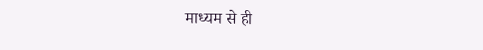माध्यम से ही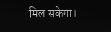मिल सकेगा।